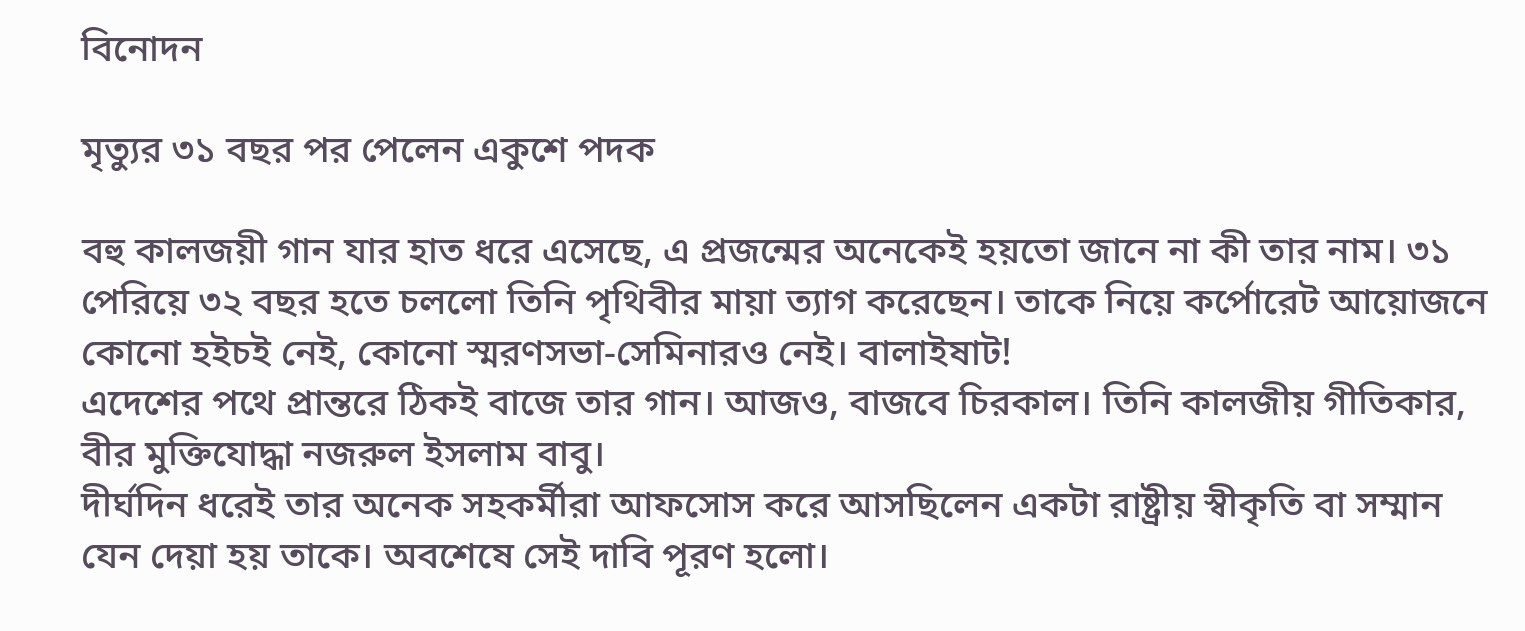বিনোদন

মৃত্যুর ৩১ বছর পর পেলেন একুশে পদক

বহু কালজয়ী গান যার হাত ধরে এসেছে, এ প্রজন্মের অনেকেই হয়তো জানে না কী তার নাম। ৩১ পেরিয়ে ৩২ বছর হতে চললো তিনি পৃথিবীর মায়া ত্যাগ করেছেন। তাকে নিয়ে কর্পোরেট আয়োজনে কোনো হইচই নেই, কোনো স্মরণসভা-সেমিনারও নেই। বালাইষাট!
এদেশের পথে প্রান্তরে ঠিকই বাজে তার গান। আজও, বাজবে চিরকাল। তিনি কালজীয় গীতিকার, বীর মুক্তিযোদ্ধা নজরুল ইসলাম বাবু।
দীর্ঘদিন ধরেই তার অনেক সহকর্মীরা আফসোস করে আসছিলেন একটা রাষ্ট্রীয় স্বীকৃতি বা সম্মান যেন দেয়া হয় তাকে। অবশেষে সেই দাবি পূরণ হলো।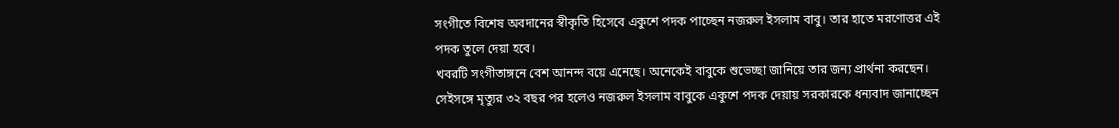সংগীতে বিশেষ অবদানের স্বীকৃতি হিসেবে একুশে পদক পাচ্ছেন নজরুল ইসলাম বাবু। তার হাতে মরণোত্তর এই পদক তুলে দেয়া হবে।
খবরটি সংগীতাঙ্গনে বেশ আনন্দ বয়ে এনেছে। অনেকেই বাবুকে শুভেচ্ছা জানিয়ে তার জন্য প্রার্থনা করছেন। সেইসঙ্গে মৃত্যুর ৩২ বছর পর হলেও নজরুল ইসলাম বাবুকে একুশে পদক দেয়ায় সরকারকে ধন্যবাদ জানাচ্ছেন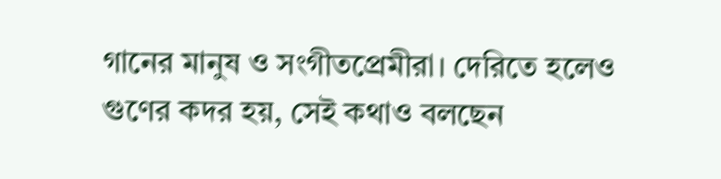গানের মানুষ ও সংগীতপ্রেমীরা। দেরিতে হলেও গুণের কদর হয়, সেই কথাও বলছেন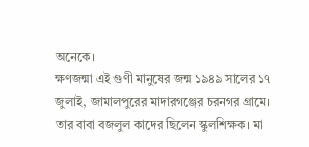অনেকে।
ক্ষণজন্মা এই গুণী মানুষের জন্ম ১৯৪৯ সালের ১৭ জুলাই, জামালপুরের মাদারগঞ্জের চরনগর গ্রামে। তার বাবা বজলুল কাদের ছিলেন স্কুলশিক্ষক। মা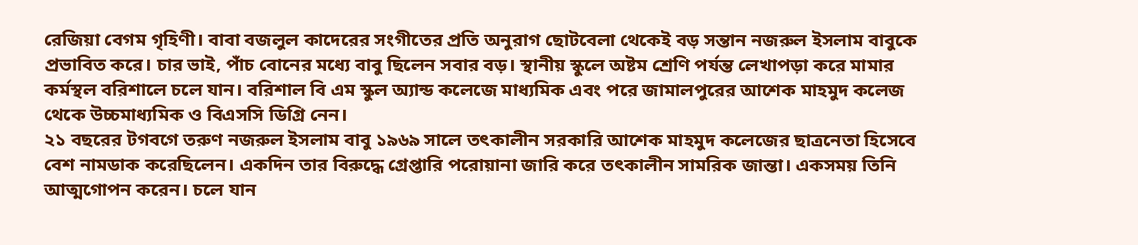রেজিয়া বেগম গৃহিণী। বাবা বজলুল কাদেরের সংগীতের প্রতি অনুরাগ ছোটবেলা থেকেই বড় সন্তান নজরুল ইসলাম বাবুকে প্রভাবিত করে। চার ভাই, পাঁচ বোনের মধ্যে বাবু ছিলেন সবার বড়। স্থানীয় স্কুলে অষ্টম শ্রেণি পর্যন্ত লেখাপড়া করে মামার কর্মস্থল বরিশালে চলে যান। বরিশাল বি এম স্কুল অ্যান্ড কলেজে মাধ্যমিক এবং পরে জামালপুরের আশেক মাহমুদ কলেজ থেকে উচ্চমাধ্যমিক ও বিএসসি ডিগ্রি নেন।
২১ বছরের টগবগে তরুণ নজরুল ইসলাম বাবু ১৯৬৯ সালে তৎকালীন সরকারি আশেক মাহমুদ কলেজের ছাত্রনেতা হিসেবে বেশ নামডাক করেছিলেন। একদিন তার বিরুদ্ধে গ্রেপ্তারি পরোয়ানা জারি করে তৎকালীন সামরিক জান্তা। একসময় তিনি আত্মগোপন করেন। চলে যান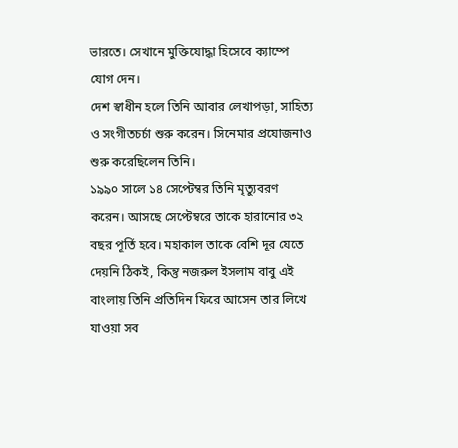ভারতে। সেখানে মুক্তিযোদ্ধা হিসেবে ক্যাম্পে যোগ দেন।
দেশ স্বাধীন হলে তিনি আবার লেখাপড়া, সাহিত্য ও সংগীতচর্চা শুরু করেন। সিনেমার প্রযোজনাও শুরু করেছিলেন তিনি।
১৯৯০ সালে ১৪ সেপ্টেম্বর তিনি মৃত্যুবরণ করেন। আসছে সেপ্টেম্বরে তাকে হারানোর ৩২ বছর পূর্তি হবে। মহাকাল তাকে বেশি দূর যেতে দেয়নি ঠিকই, কিন্তু নজরুল ইসলাম বাবু এই বাংলায় তিনি প্রতিদিন ফিরে আসেন তার লিখে যাওয়া সব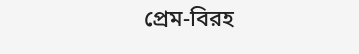প্রেম-বিরহ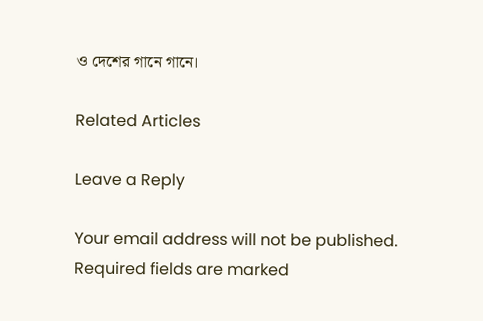ও দেশের গানে গানে।

Related Articles

Leave a Reply

Your email address will not be published. Required fields are marked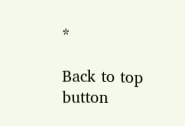*

Back to top button